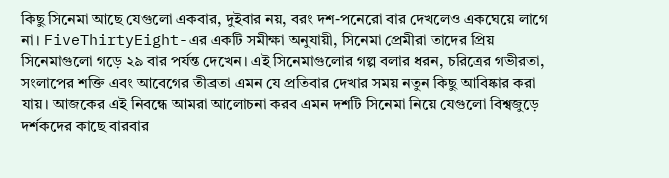কিছু সিনেমা আছে যেগুলো একবার, দুইবার নয়, বরং দশ-পনেরো বার দেখলেও একঘেয়ে লাগে না। FiveThirtyEight-এর একটি সমীক্ষা অনুযায়ী, সিনেমা প্রেমীরা তাদের প্রিয় সিনেমাগুলো গড়ে ২৯ বার পর্যন্ত দেখেন। এই সিনেমাগুলোর গল্প বলার ধরন, চরিত্রের গভীরতা, সংলাপের শক্তি এবং আবেগের তীব্রতা এমন যে প্রতিবার দেখার সময় নতুন কিছু আবিষ্কার করা যায়। আজকের এই নিবন্ধে আমরা আলোচনা করব এমন দশটি সিনেমা নিয়ে যেগুলো বিশ্বজুড়ে দর্শকদের কাছে বারবার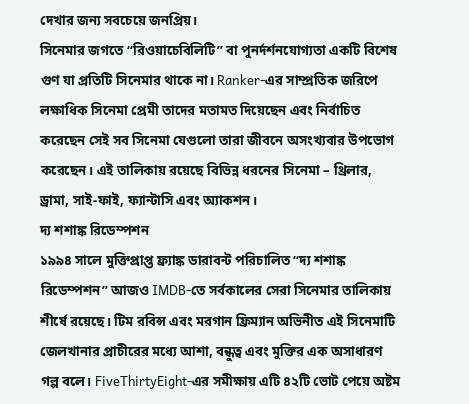দেখার জন্য সবচেয়ে জনপ্রিয়।
সিনেমার জগতে “রিওয়াচেবিলিটি” বা পুনর্দর্শনযোগ্যতা একটি বিশেষ গুণ যা প্রতিটি সিনেমার থাকে না। Ranker-এর সাম্প্রতিক জরিপে লক্ষাধিক সিনেমা প্রেমী তাদের মতামত দিয়েছেন এবং নির্বাচিত করেছেন সেই সব সিনেমা যেগুলো তারা জীবনে অসংখ্যবার উপভোগ করেছেন। এই তালিকায় রয়েছে বিভিন্ন ধরনের সিনেমা – থ্রিলার, ড্রামা, সাই-ফাই, ফ্যান্টাসি এবং অ্যাকশন।
দ্য শশাঙ্ক রিডেম্পশন
১৯৯৪ সালে মুক্তিপ্রাপ্ত ফ্র্যাঙ্ক ডারাবন্ট পরিচালিত “দ্য শশাঙ্ক রিডেম্পশন” আজও IMDB-তে সর্বকালের সেরা সিনেমার তালিকায় শীর্ষে রয়েছে। টিম রবিন্স এবং মরগান ফ্রিম্যান অভিনীত এই সিনেমাটি জেলখানার প্রাচীরের মধ্যে আশা, বন্ধুত্ব এবং মুক্তির এক অসাধারণ গল্প বলে। FiveThirtyEight-এর সমীক্ষায় এটি ৪২টি ভোট পেয়ে অষ্টম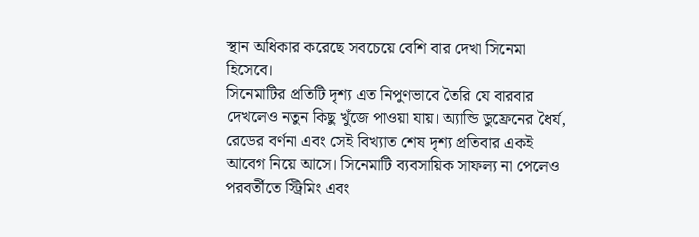স্থান অধিকার করেছে সবচেয়ে বেশি বার দেখা সিনেমা হিসেবে।
সিনেমাটির প্রতিটি দৃশ্য এত নিপুণভাবে তৈরি যে বারবার দেখলেও নতুন কিছু খুঁজে পাওয়া যায়। অ্যান্ডি ডুফ্রেনের ধৈর্য, রেডের বর্ণনা এবং সেই বিখ্যাত শেষ দৃশ্য প্রতিবার একই আবেগ নিয়ে আসে। সিনেমাটি ব্যবসায়িক সাফল্য না পেলেও পরবর্তীতে স্ট্রিমিং এবং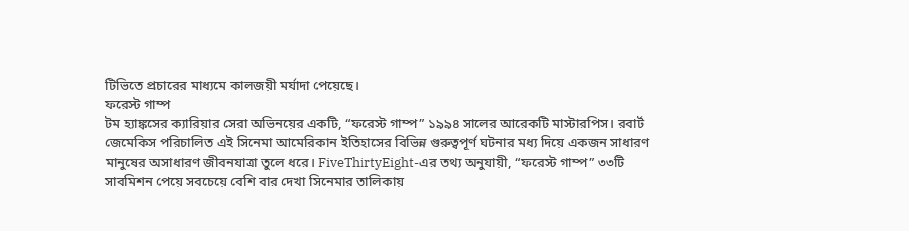টিভিতে প্রচারের মাধ্যমে কালজয়ী মর্যাদা পেয়েছে।
ফরেস্ট গাম্প
টম হ্যাঙ্কসের ক্যারিয়ার সেরা অভিনয়ের একটি, “ফরেস্ট গাম্প” ১৯৯৪ সালের আরেকটি মাস্টারপিস। রবার্ট জেমেকিস পরিচালিত এই সিনেমা আমেরিকান ইতিহাসের বিভিন্ন গুরুত্বপূর্ণ ঘটনার মধ্য দিয়ে একজন সাধারণ মানুষের অসাধারণ জীবনযাত্রা তুলে ধরে। FiveThirtyEight-এর তথ্য অনুযায়ী, “ফরেস্ট গাম্প” ৩৩টি সাবমিশন পেয়ে সবচেয়ে বেশি বার দেখা সিনেমার তালিকায়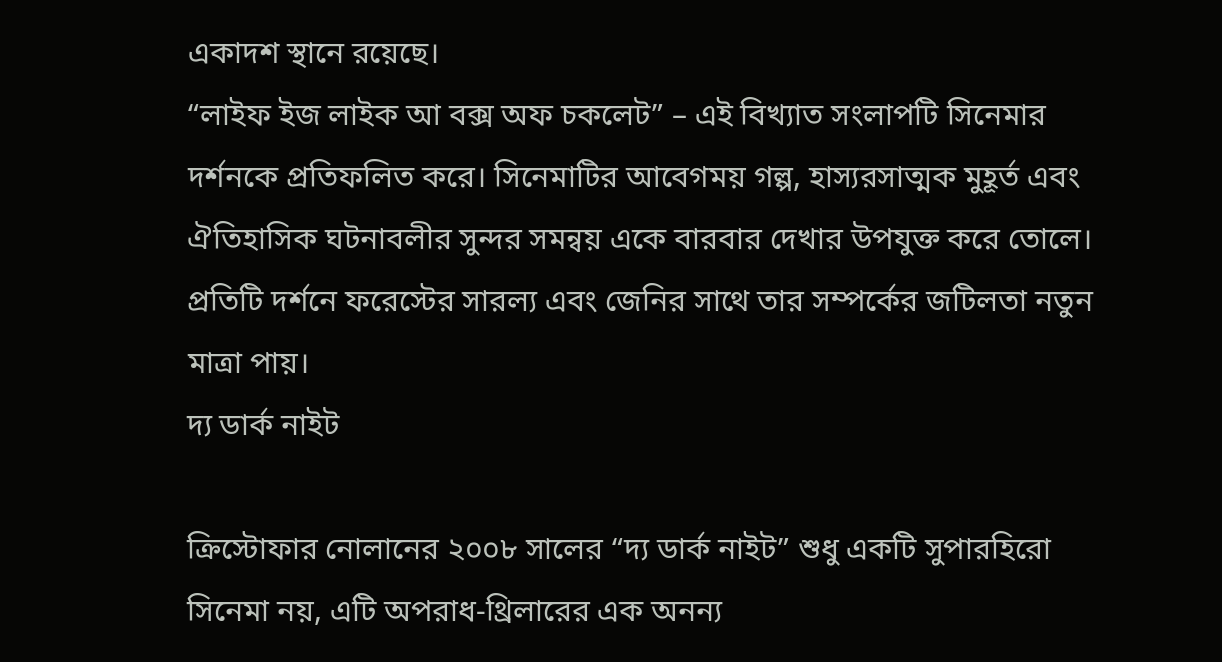একাদশ স্থানে রয়েছে।
“লাইফ ইজ লাইক আ বক্স অফ চকলেট” – এই বিখ্যাত সংলাপটি সিনেমার দর্শনকে প্রতিফলিত করে। সিনেমাটির আবেগময় গল্প, হাস্যরসাত্মক মুহূর্ত এবং ঐতিহাসিক ঘটনাবলীর সুন্দর সমন্বয় একে বারবার দেখার উপযুক্ত করে তোলে। প্রতিটি দর্শনে ফরেস্টের সারল্য এবং জেনির সাথে তার সম্পর্কের জটিলতা নতুন মাত্রা পায়।
দ্য ডার্ক নাইট

ক্রিস্টোফার নোলানের ২০০৮ সালের “দ্য ডার্ক নাইট” শুধু একটি সুপারহিরো সিনেমা নয়, এটি অপরাধ-থ্রিলারের এক অনন্য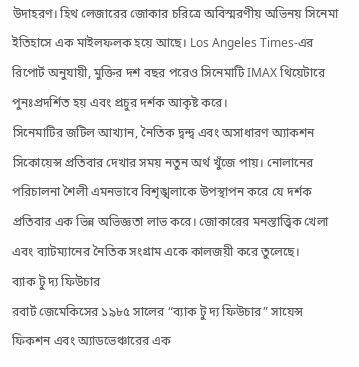উদাহরণ। হিথ লেজারের জোকার চরিত্রে অবিস্মরণীয় অভিনয় সিনেমা ইতিহাসে এক মাইলফলক হয়ে আছে। Los Angeles Times-এর রিপোর্ট অনুযায়ী, মুক্তির দশ বছর পরেও সিনেমাটি IMAX থিয়েটারে পুনঃপ্রদর্শিত হয় এবং প্রচুর দর্শক আকৃষ্ট করে।
সিনেমাটির জটিল আখ্যান, নৈতিক দ্বন্দ্ব এবং অসাধারণ অ্যাকশন সিকোয়েন্স প্রতিবার দেখার সময় নতুন অর্থ খুঁজে পায়। নোলানের পরিচালনা শৈলী এমনভাবে বিশৃঙ্খলাকে উপস্থাপন করে যে দর্শক প্রতিবার এক ভিন্ন অভিজ্ঞতা লাভ করে। জোকারের মনস্তাত্ত্বিক খেলা এবং ব্যাটম্যানের নৈতিক সংগ্রাম একে কালজয়ী করে তুলেছে।
ব্যাক টু দ্য ফিউচার
রবার্ট জেমেকিসের ১৯৮৫ সালের “ব্যাক টু দ্য ফিউচার” সায়েন্স ফিকশন এবং অ্যাডভেঞ্চারের এক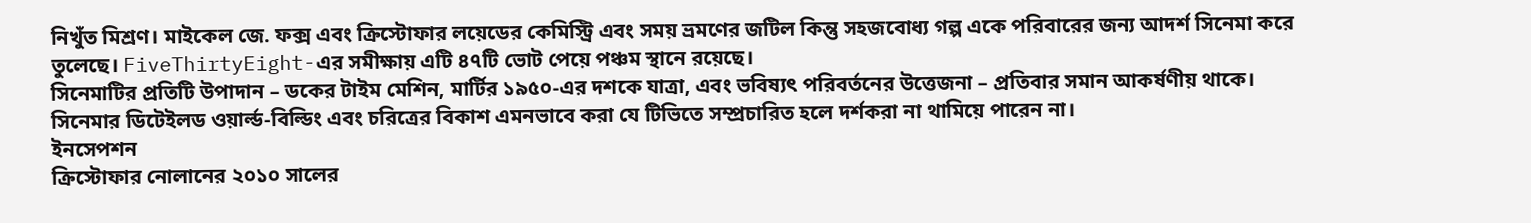নিখুঁত মিশ্রণ। মাইকেল জে. ফক্স এবং ক্রিস্টোফার লয়েডের কেমিস্ট্রি এবং সময় ভ্রমণের জটিল কিন্তু সহজবোধ্য গল্প একে পরিবারের জন্য আদর্শ সিনেমা করে তুলেছে। FiveThirtyEight-এর সমীক্ষায় এটি ৪৭টি ভোট পেয়ে পঞ্চম স্থানে রয়েছে।
সিনেমাটির প্রতিটি উপাদান – ডকের টাইম মেশিন, মার্টির ১৯৫০-এর দশকে যাত্রা, এবং ভবিষ্যৎ পরিবর্তনের উত্তেজনা – প্রতিবার সমান আকর্ষণীয় থাকে। সিনেমার ডিটেইলড ওয়ার্ল্ড-বিল্ডিং এবং চরিত্রের বিকাশ এমনভাবে করা যে টিভিতে সম্প্রচারিত হলে দর্শকরা না থামিয়ে পারেন না।
ইনসেপশন
ক্রিস্টোফার নোলানের ২০১০ সালের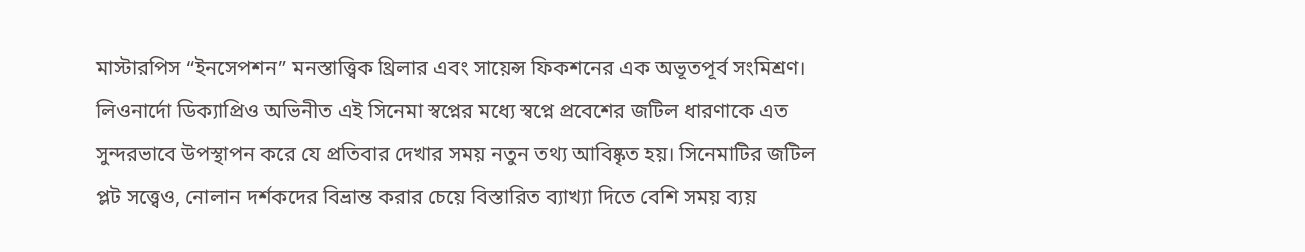মাস্টারপিস “ইনসেপশন” মনস্তাত্ত্বিক থ্রিলার এবং সায়েন্স ফিকশনের এক অভূতপূর্ব সংমিশ্রণ। লিওনার্দো ডিক্যাপ্রিও অভিনীত এই সিনেমা স্বপ্নের মধ্যে স্বপ্নে প্রবেশের জটিল ধারণাকে এত সুন্দরভাবে উপস্থাপন করে যে প্রতিবার দেখার সময় নতুন তথ্য আবিষ্কৃত হয়। সিনেমাটির জটিল প্লট সত্ত্বেও, নোলান দর্শকদের বিভ্রান্ত করার চেয়ে বিস্তারিত ব্যাখ্যা দিতে বেশি সময় ব্যয়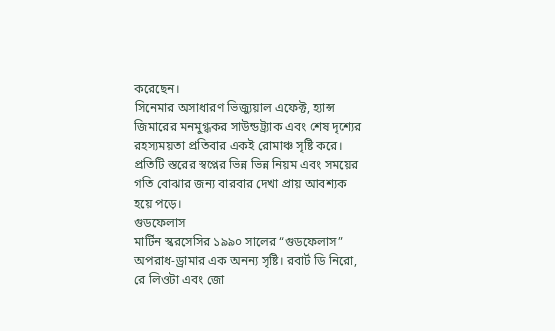করেছেন।
সিনেমার অসাধারণ ভিজ্যুয়াল এফেক্ট, হ্যান্স জিমারের মনমুগ্ধকর সাউন্ডট্র্যাক এবং শেষ দৃশ্যের রহস্যময়তা প্রতিবার একই রোমাঞ্চ সৃষ্টি করে। প্রতিটি স্তরের স্বপ্নের ভিন্ন ভিন্ন নিয়ম এবং সময়ের গতি বোঝার জন্য বারবার দেখা প্রায় আবশ্যক হয়ে পড়ে।
গুডফেলাস
মার্টিন স্করসেসির ১৯৯০ সালের “গুডফেলাস” অপরাধ-ড্রামার এক অনন্য সৃষ্টি। রবার্ট ডি নিরো, রে লিওটা এবং জো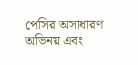পেসির অসাধারণ অভিনয় এবং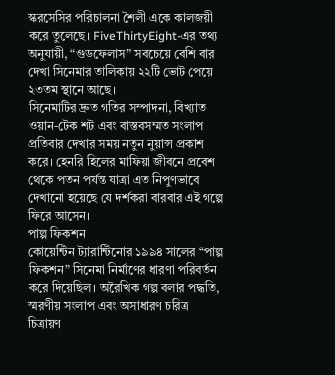স্করসেসির পরিচালনা শৈলী একে কালজয়ী করে তুলেছে। FiveThirtyEight-এর তথ্য অনুযায়ী, “গুডফেলাস” সবচেয়ে বেশি বার দেখা সিনেমার তালিকায় ২২টি ভোট পেয়ে ২৩তম স্থানে আছে।
সিনেমাটির দ্রুত গতির সম্পাদনা, বিখ্যাত ওয়ান-টেক শট এবং বাস্তবসম্মত সংলাপ প্রতিবার দেখার সময় নতুন নুয়ান্স প্রকাশ করে। হেনরি হিলের মাফিয়া জীবনে প্রবেশ থেকে পতন পর্যন্ত যাত্রা এত নিপুণভাবে দেখানো হয়েছে যে দর্শকরা বারবার এই গল্পে ফিরে আসেন।
পাল্প ফিকশন
কোয়েন্টিন ট্যারান্টিনোর ১৯৯৪ সালের “পাল্প ফিকশন” সিনেমা নির্মাণের ধারণা পরিবর্তন করে দিয়েছিল। অরৈখিক গল্প বলার পদ্ধতি, স্মরণীয় সংলাপ এবং অসাধারণ চরিত্র চিত্রায়ণ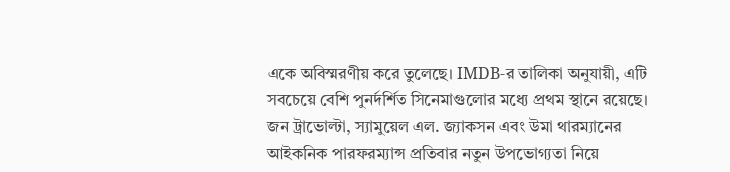একে অবিস্মরণীয় করে তুলেছে। IMDB-র তালিকা অনুযায়ী, এটি সবচেয়ে বেশি পুনর্দর্শিত সিনেমাগুলোর মধ্যে প্রথম স্থানে রয়েছে।
জন ট্রাভোল্টা, স্যামুয়েল এল. জ্যাকসন এবং উমা থারম্যানের আইকনিক পারফরম্যান্স প্রতিবার নতুন উপভোগ্যতা নিয়ে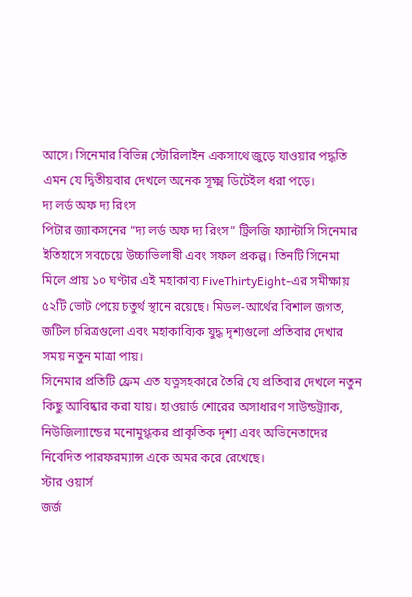আসে। সিনেমার বিভিন্ন স্টোরিলাইন একসাথে জুড়ে যাওয়ার পদ্ধতি এমন যে দ্বিতীয়বার দেখলে অনেক সূক্ষ্ম ডিটেইল ধরা পড়ে।
দ্য লর্ড অফ দ্য রিংস
পিটার জ্যাকসনের “দ্য লর্ড অফ দ্য রিংস” ট্রিলজি ফ্যান্টাসি সিনেমার ইতিহাসে সবচেয়ে উচ্চাভিলাষী এবং সফল প্রকল্প। তিনটি সিনেমা মিলে প্রায় ১০ ঘণ্টার এই মহাকাব্য FiveThirtyEight-এর সমীক্ষায় ৫২টি ভোট পেয়ে চতুর্থ স্থানে রয়েছে। মিডল-আর্থের বিশাল জগত, জটিল চরিত্রগুলো এবং মহাকাব্যিক যুদ্ধ দৃশ্যগুলো প্রতিবার দেখার সময় নতুন মাত্রা পায়।
সিনেমার প্রতিটি ফ্রেম এত যত্নসহকারে তৈরি যে প্রতিবার দেখলে নতুন কিছু আবিষ্কার করা যায়। হাওয়ার্ড শোরের অসাধারণ সাউন্ডট্র্যাক, নিউজিল্যান্ডের মনোমুগ্ধকর প্রাকৃতিক দৃশ্য এবং অভিনেতাদের নিবেদিত পারফরম্যান্স একে অমর করে রেখেছে।
স্টার ওয়ার্স
জর্জ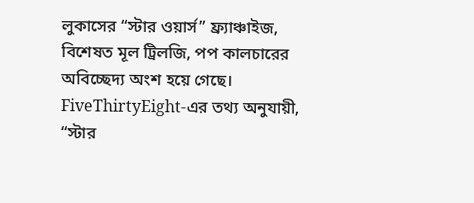লুকাসের “স্টার ওয়ার্স” ফ্র্যাঞ্চাইজ, বিশেষত মূল ট্রিলজি, পপ কালচারের অবিচ্ছেদ্য অংশ হয়ে গেছে। FiveThirtyEight-এর তথ্য অনুযায়ী, “স্টার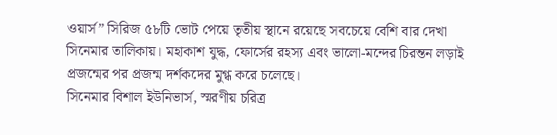ওয়ার্স” সিরিজ ৫৮টি ভোট পেয়ে তৃতীয় স্থানে রয়েছে সবচেয়ে বেশি বার দেখা সিনেমার তালিকায়। মহাকাশ যুদ্ধ, ফোর্সের রহস্য এবং ভালো-মন্দের চিরন্তন লড়াই প্রজন্মের পর প্রজন্ম দর্শকদের মুগ্ধ করে চলেছে।
সিনেমার বিশাল ইউনিভার্স, স্মরণীয় চরিত্র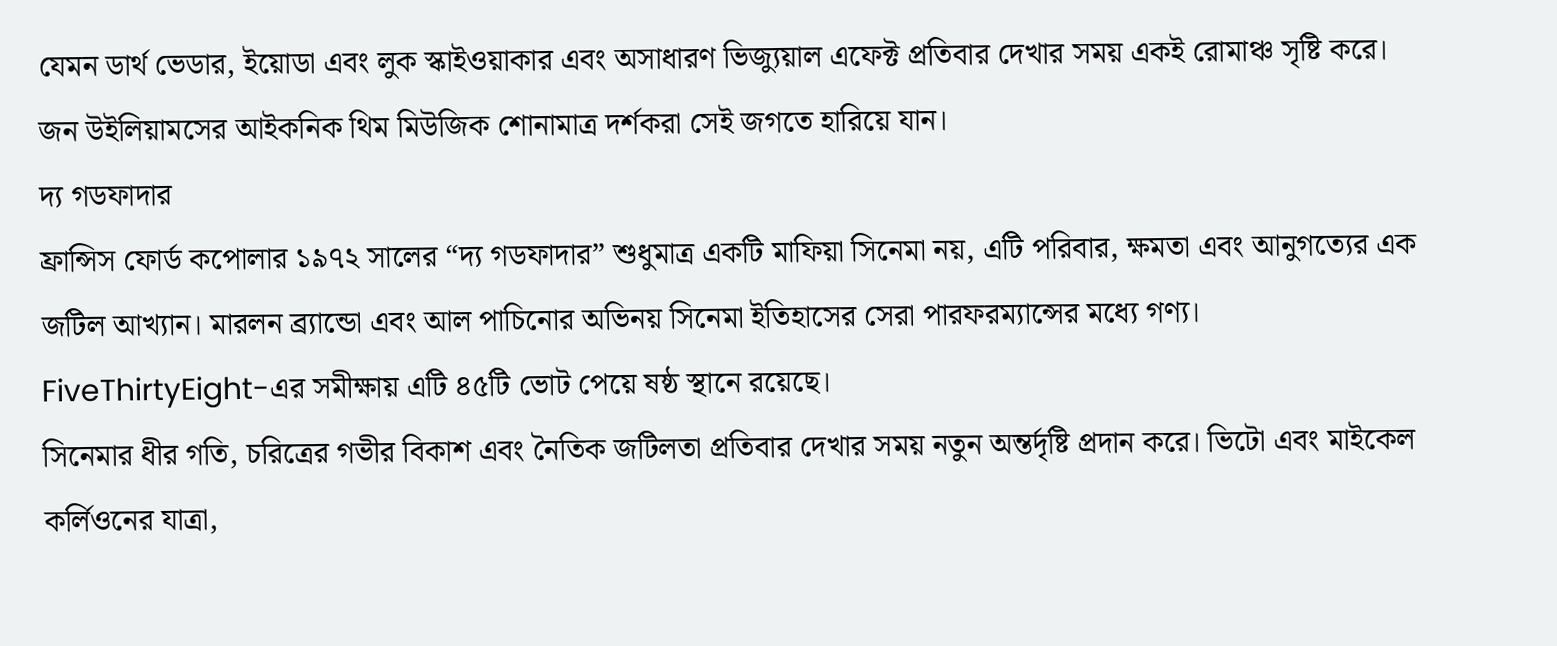যেমন ডার্থ ভেডার, ইয়োডা এবং লুক স্কাইওয়াকার এবং অসাধারণ ভিজ্যুয়াল এফেক্ট প্রতিবার দেখার সময় একই রোমাঞ্চ সৃষ্টি করে। জন উইলিয়ামসের আইকনিক থিম মিউজিক শোনামাত্র দর্শকরা সেই জগতে হারিয়ে যান।
দ্য গডফাদার
ফ্রান্সিস ফোর্ড কপোলার ১৯৭২ সালের “দ্য গডফাদার” শুধুমাত্র একটি মাফিয়া সিনেমা নয়, এটি পরিবার, ক্ষমতা এবং আনুগত্যের এক জটিল আখ্যান। মারলন ব্র্যান্ডো এবং আল পাচিনোর অভিনয় সিনেমা ইতিহাসের সেরা পারফরম্যান্সের মধ্যে গণ্য। FiveThirtyEight-এর সমীক্ষায় এটি ৪৫টি ভোট পেয়ে ষষ্ঠ স্থানে রয়েছে।
সিনেমার ধীর গতি, চরিত্রের গভীর বিকাশ এবং নৈতিক জটিলতা প্রতিবার দেখার সময় নতুন অন্তর্দৃষ্টি প্রদান করে। ভিটো এবং মাইকেল কর্লিওনের যাত্রা,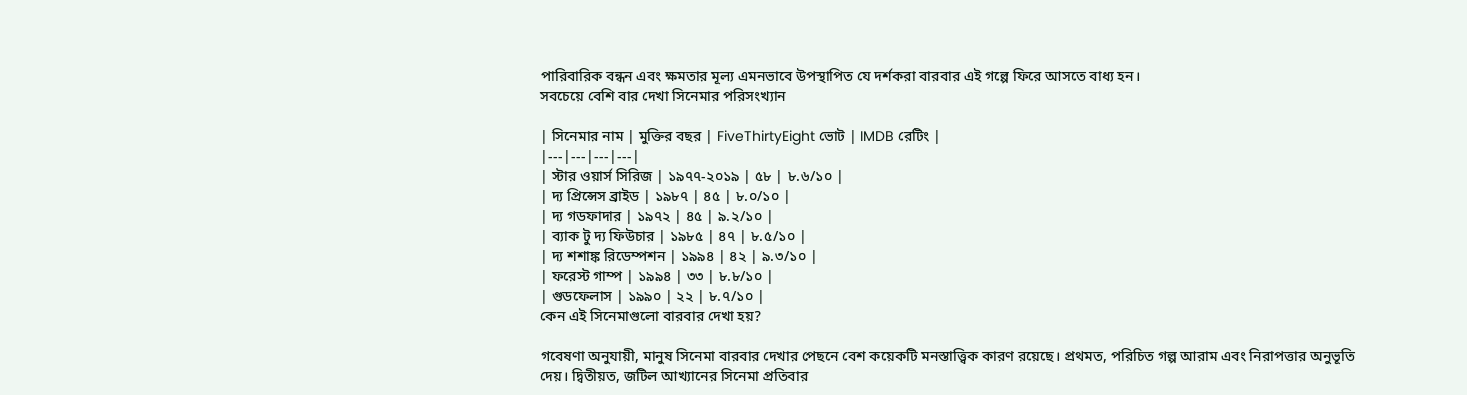পারিবারিক বন্ধন এবং ক্ষমতার মূল্য এমনভাবে উপস্থাপিত যে দর্শকরা বারবার এই গল্পে ফিরে আসতে বাধ্য হন।
সবচেয়ে বেশি বার দেখা সিনেমার পরিসংখ্যান

| সিনেমার নাম | মুক্তির বছর | FiveThirtyEight ভোট | IMDB রেটিং |
|---|---|---|---|
| স্টার ওয়ার্স সিরিজ | ১৯৭৭-২০১৯ | ৫৮ | ৮.৬/১০ |
| দ্য প্রিন্সেস ব্রাইড | ১৯৮৭ | ৪৫ | ৮.০/১০ |
| দ্য গডফাদার | ১৯৭২ | ৪৫ | ৯.২/১০ |
| ব্যাক টু দ্য ফিউচার | ১৯৮৫ | ৪৭ | ৮.৫/১০ |
| দ্য শশাঙ্ক রিডেম্পশন | ১৯৯৪ | ৪২ | ৯.৩/১০ |
| ফরেস্ট গাম্প | ১৯৯৪ | ৩৩ | ৮.৮/১০ |
| গুডফেলাস | ১৯৯০ | ২২ | ৮.৭/১০ |
কেন এই সিনেমাগুলো বারবার দেখা হয়?

গবেষণা অনুযায়ী, মানুষ সিনেমা বারবার দেখার পেছনে বেশ কয়েকটি মনস্তাত্ত্বিক কারণ রয়েছে। প্রথমত, পরিচিত গল্প আরাম এবং নিরাপত্তার অনুভূতি দেয়। দ্বিতীয়ত, জটিল আখ্যানের সিনেমা প্রতিবার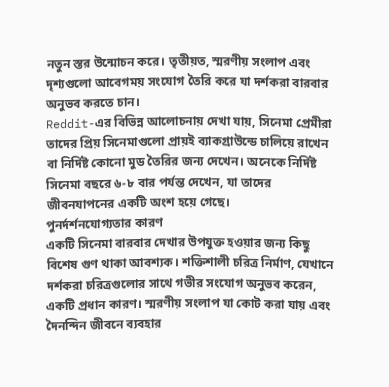নতুন স্তর উন্মোচন করে। তৃতীয়ত, স্মরণীয় সংলাপ এবং দৃশ্যগুলো আবেগময় সংযোগ তৈরি করে যা দর্শকরা বারবার অনুভব করতে চান।
Reddit-এর বিভিন্ন আলোচনায় দেখা যায়, সিনেমা প্রেমীরা তাদের প্রিয় সিনেমাগুলো প্রায়ই ব্যাকগ্রাউন্ডে চালিয়ে রাখেন বা নির্দিষ্ট কোনো মুড তৈরির জন্য দেখেন। অনেকে নির্দিষ্ট সিনেমা বছরে ৬-৮ বার পর্যন্ত দেখেন, যা তাদের জীবনযাপনের একটি অংশ হয়ে গেছে।
পুনর্দর্শনযোগ্যতার কারণ
একটি সিনেমা বারবার দেখার উপযুক্ত হওয়ার জন্য কিছু বিশেষ গুণ থাকা আবশ্যক। শক্তিশালী চরিত্র নির্মাণ, যেখানে দর্শকরা চরিত্রগুলোর সাথে গভীর সংযোগ অনুভব করেন, একটি প্রধান কারণ। স্মরণীয় সংলাপ যা কোট করা যায় এবং দৈনন্দিন জীবনে ব্যবহার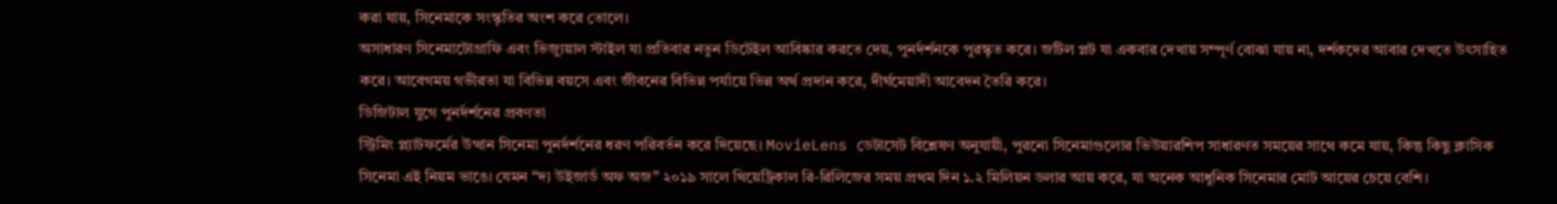করা যায়, সিনেমাকে সংস্কৃতির অংশ করে তোলে।
অসাধারণ সিনেমাটোগ্রাফি এবং ভিজ্যুয়াল স্টাইল যা প্রতিবার নতুন ডিটেইল আবিষ্কার করতে দেয়, পুনর্দর্শনকে পুরস্কৃত করে। জটিল প্লট যা একবার দেখায় সম্পূর্ণ বোঝা যায় না, দর্শকদের আবার দেখতে উৎসাহিত করে। আবেগময় গভীরতা যা বিভিন্ন বয়সে এবং জীবনের বিভিন্ন পর্যায়ে ভিন্ন অর্থ প্রদান করে, দীর্ঘমেয়াদী আবেদন তৈরি করে।
ডিজিটাল যুগে পুনর্দর্শনের প্রবণতা
স্ট্রিমিং প্ল্যাটফর্মের উত্থান সিনেমা পুনর্দর্শনের ধরণ পরিবর্তন করে দিয়েছে। MovieLens ডেটাসেট বিশ্লেষণ অনুযায়ী, পুরনো সিনেমাগুলোর ভিউয়ারশিপ সাধারণত সময়ের সাথে কমে যায়, কিন্তু কিছু ক্লাসিক সিনেমা এই নিয়ম ভাঙে। যেমন “দ্য উইজার্ড অফ অজ” ২০১৯ সালে থিয়েট্রিকাল রি-রিলিজের সময় প্রথম দিন ১.২ মিলিয়ন ডলার আয় করে, যা অনেক আধুনিক সিনেমার মোট আয়ের চেয়ে বেশি।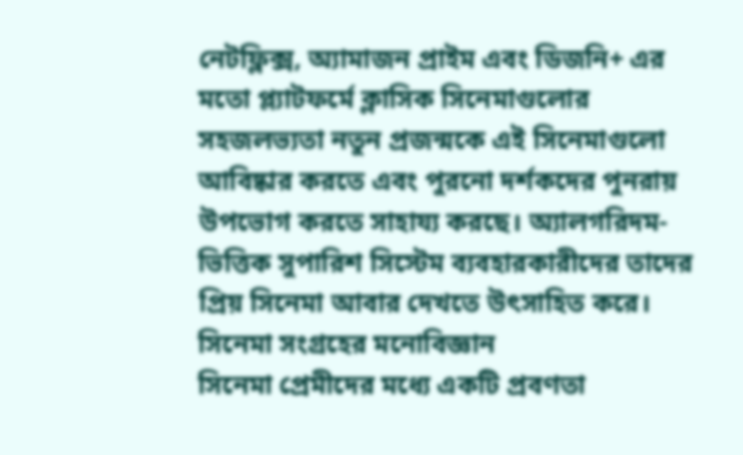নেটফ্লিক্স, অ্যামাজন প্রাইম এবং ডিজনি+ এর মতো প্ল্যাটফর্মে ক্লাসিক সিনেমাগুলোর সহজলভ্যতা নতুন প্রজন্মকে এই সিনেমাগুলো আবিষ্কার করতে এবং পুরনো দর্শকদের পুনরায় উপভোগ করতে সাহায্য করছে। অ্যালগরিদম-ভিত্তিক সুপারিশ সিস্টেম ব্যবহারকারীদের তাদের প্রিয় সিনেমা আবার দেখতে উৎসাহিত করে।
সিনেমা সংগ্রহের মনোবিজ্ঞান
সিনেমা প্রেমীদের মধ্যে একটি প্রবণতা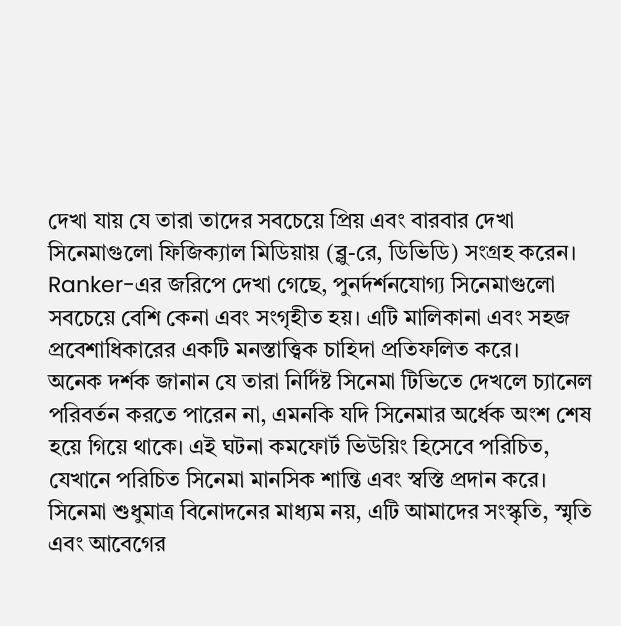দেখা যায় যে তারা তাদের সবচেয়ে প্রিয় এবং বারবার দেখা সিনেমাগুলো ফিজিক্যাল মিডিয়ায় (ব্লু-রে, ডিভিডি) সংগ্রহ করেন। Ranker-এর জরিপে দেখা গেছে, পুনর্দর্শনযোগ্য সিনেমাগুলো সবচেয়ে বেশি কেনা এবং সংগৃহীত হয়। এটি মালিকানা এবং সহজ প্রবেশাধিকারের একটি মনস্তাত্ত্বিক চাহিদা প্রতিফলিত করে।
অনেক দর্শক জানান যে তারা নির্দিষ্ট সিনেমা টিভিতে দেখলে চ্যানেল পরিবর্তন করতে পারেন না, এমনকি যদি সিনেমার অর্ধেক অংশ শেষ হয়ে গিয়ে থাকে। এই ঘটনা কমফোর্ট ভিউয়িং হিসেবে পরিচিত, যেখানে পরিচিত সিনেমা মানসিক শান্তি এবং স্বস্তি প্রদান করে।
সিনেমা শুধুমাত্র বিনোদনের মাধ্যম নয়, এটি আমাদের সংস্কৃতি, স্মৃতি এবং আবেগের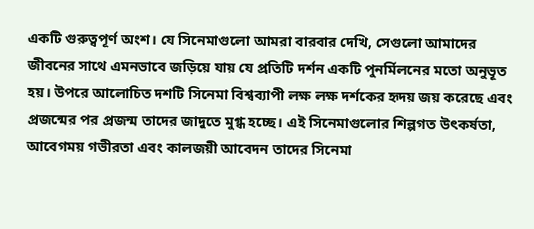একটি গুরুত্বপূর্ণ অংশ। যে সিনেমাগুলো আমরা বারবার দেখি, সেগুলো আমাদের জীবনের সাথে এমনভাবে জড়িয়ে যায় যে প্রতিটি দর্শন একটি পুনর্মিলনের মতো অনুভূত হয়। উপরে আলোচিত দশটি সিনেমা বিশ্বব্যাপী লক্ষ লক্ষ দর্শকের হৃদয় জয় করেছে এবং প্রজন্মের পর প্রজন্ম তাদের জাদুতে মুগ্ধ হচ্ছে। এই সিনেমাগুলোর শিল্পগত উৎকর্ষতা, আবেগময় গভীরতা এবং কালজয়ী আবেদন তাদের সিনেমা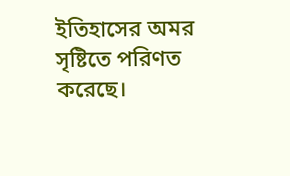ইতিহাসের অমর সৃষ্টিতে পরিণত করেছে।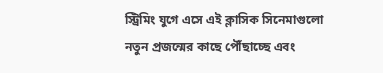স্ট্রিমিং যুগে এসে এই ক্লাসিক সিনেমাগুলো নতুন প্রজন্মের কাছে পৌঁছাচ্ছে এবং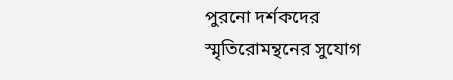পুরনো দর্শকদের স্মৃতিরোমন্থনের সুযোগ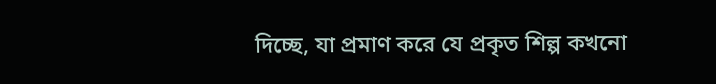দিচ্ছে, যা প্রমাণ করে যে প্রকৃত শিল্প কখনো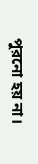পুরনো হয় না।